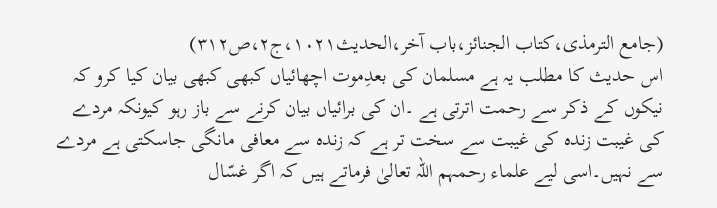(جامع الترمذی،کتاب الجنائز،باب آخر،الحدیث۱۰۲۱،ج۲،ص۳۱۲)
اس حدیث کا مطلب یہ ہے مسلمان کی بعدِموت اچھائیاں کبھی کبھی بیان کیا کرو کہ نیکوں کے ذکر سے رحمت اترتی ہے ۔ان کی برائیاں بیان کرنے سے باز رہو کیونکہ مردے کی غیبت زندہ کی غیبت سے سخت تر ہے کہ زندہ سے معافی مانگی جاسکتی ہے مردے سے نہیں۔اسی لیے علماء رحمہم اللہ تعالیٰ فرماتے ہیں کہ اگر غسّال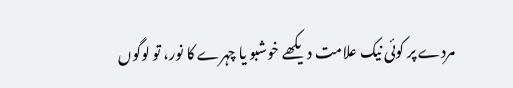مردے پر کوئی نیک علامت دیکھے خوشبو یا چہرے کا نور، تو لوگوں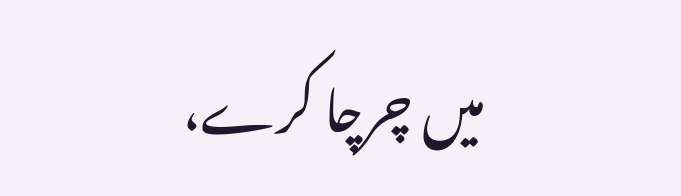میں چرچا کرے،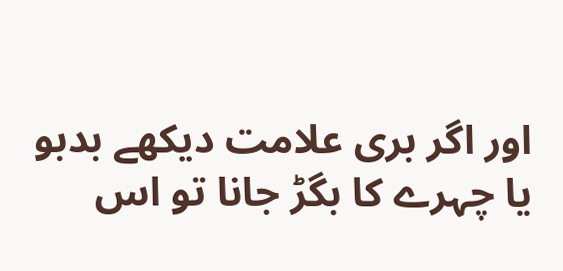اور اگر بری علامت دیکھے بدبو یا چہرے کا بگڑ جانا تو اس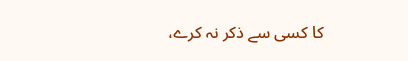کا کسی سے ذکر نہ کرے،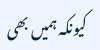کیونکہ ہمیں بھی